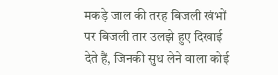मकड़े जाल की तरह बिजली खंभों पर बिजली तार उलझे हुए दिखाई देते हैं, जिनकी सुध लेने वाला कोई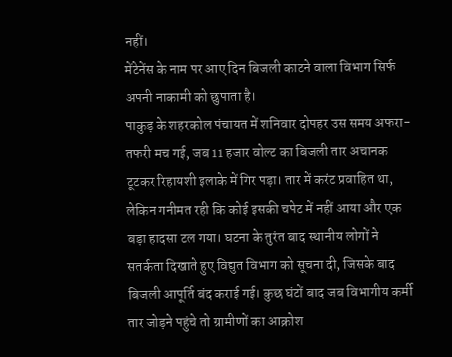नहीं।
मेंटेनेंस के नाम पर आए दिन बिजली काटने वाला विभाग सिर्फ अपनी नाकामी को छुपाता है।
पाकुड़ के शहरकोल पंचायत में शनिवार दोपहर उस समय अफरा-तफरी मच गई, जब 11 हजार वोल्ट का बिजली तार अचानक टूटकर रिहायशी इलाके में गिर पड़ा। तार में करंट प्रवाहित था, लेकिन गनीमत रही कि कोई इसकी चपेट में नहीं आया और एक बड़ा हादसा टल गया। घटना के तुरंत बाद स्थानीय लोगों ने सतर्कता दिखाते हुए विद्युत विभाग को सूचना दी, जिसके बाद बिजली आपूर्ति बंद कराई गई। कुछ घंटों बाद जब विभागीय कर्मी तार जोड़ने पहुंचे तो ग्रामीणों का आक्रोश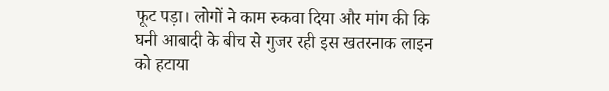फूट पड़ा। लोगों ने काम रुकवा दिया और मांग की कि घनी आबादी के बीच से गुजर रही इस खतरनाक लाइन को हटाया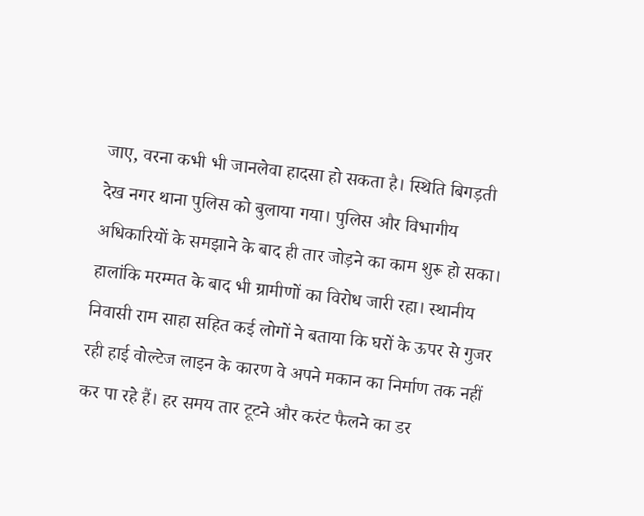जाए, वरना कभी भी जानलेवा हादसा हो सकता है। स्थिति बिगड़ती देख नगर थाना पुलिस को बुलाया गया। पुलिस और विभागीय अधिकारियों के समझाने के बाद ही तार जोड़ने का काम शुरू हो सका। हालांकि मरम्मत के बाद भी ग्रामीणों का विरोध जारी रहा। स्थानीय निवासी राम साहा सहित कई लोगों ने बताया कि घरों के ऊपर से गुजर रही हाई वोल्टेज लाइन के कारण वे अपने मकान का निर्माण तक नहीं कर पा रहे हैं। हर समय तार टूटने और करंट फैलने का डर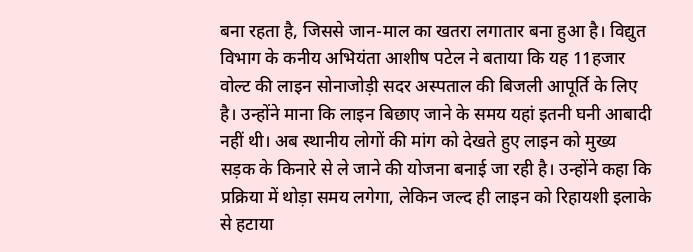बना रहता है, जिससे जान-माल का खतरा लगातार बना हुआ है। विद्युत विभाग के कनीय अभियंता आशीष पटेल ने बताया कि यह 11हजार वोल्ट की लाइन सोनाजोड़ी सदर अस्पताल की बिजली आपूर्ति के लिए है। उन्होंने माना कि लाइन बिछाए जाने के समय यहां इतनी घनी आबादी नहीं थी। अब स्थानीय लोगों की मांग को देखते हुए लाइन को मुख्य सड़क के किनारे से ले जाने की योजना बनाई जा रही है। उन्होंने कहा कि प्रक्रिया में थोड़ा समय लगेगा, लेकिन जल्द ही लाइन को रिहायशी इलाके से हटाया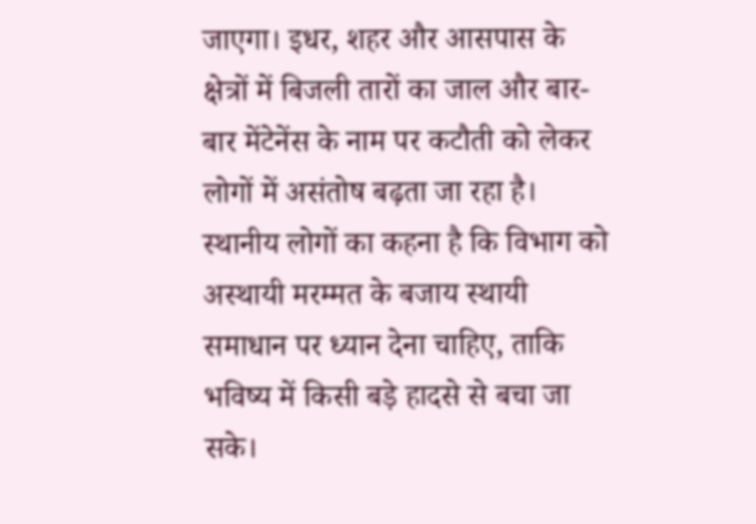जाएगा। इधर, शहर और आसपास के क्षेत्रों में बिजली तारों का जाल और बार-बार मेंटेनेंस के नाम पर कटौती को लेकर लोगों में असंतोष बढ़ता जा रहा है। स्थानीय लोगों का कहना है कि विभाग को अस्थायी मरम्मत के बजाय स्थायी समाधान पर ध्यान देना चाहिए, ताकि भविष्य में किसी बड़े हादसे से बचा जा सके।